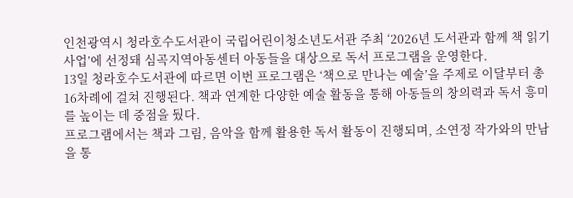인천광역시 청라호수도서관이 국립어린이청소년도서관 주최 ‘2026년 도서관과 함께 책 읽기 사업’에 선정돼 심곡지역아동센터 아동들을 대상으로 독서 프로그램을 운영한다.
13일 청라호수도서관에 따르면 이번 프로그램은 ‘책으로 만나는 예술’을 주제로 이달부터 총 16차례에 걸쳐 진행된다. 책과 연계한 다양한 예술 활동을 통해 아동들의 창의력과 독서 흥미를 높이는 데 중점을 뒀다.
프로그램에서는 책과 그림, 음악을 함께 활용한 독서 활동이 진행되며, 소연정 작가와의 만남을 통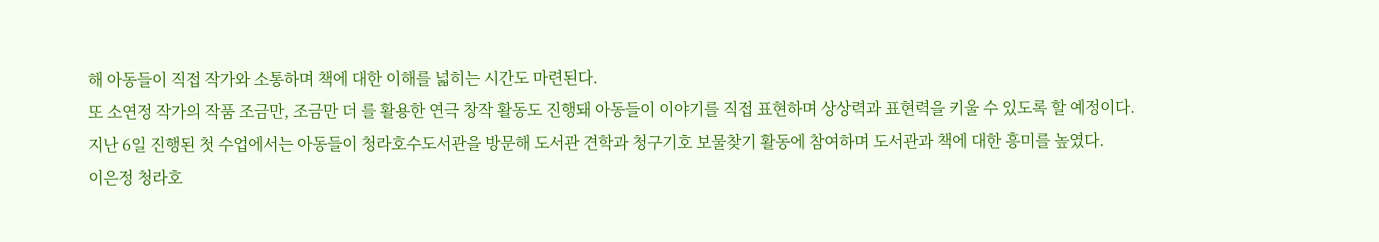해 아동들이 직접 작가와 소통하며 책에 대한 이해를 넓히는 시간도 마련된다.
또 소연정 작가의 작품 조금만, 조금만 더 를 활용한 연극 창작 활동도 진행돼 아동들이 이야기를 직접 표현하며 상상력과 표현력을 키울 수 있도록 할 예정이다.
지난 6일 진행된 첫 수업에서는 아동들이 청라호수도서관을 방문해 도서관 견학과 청구기호 보물찾기 활동에 참여하며 도서관과 책에 대한 흥미를 높였다.
이은정 청라호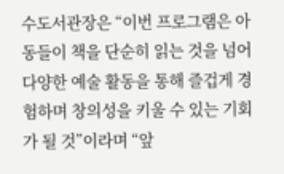수도서관장은 “이번 프로그램은 아동들이 책을 단순히 읽는 것을 넘어 다양한 예술 활동을 통해 즐겁게 경험하며 창의성을 키울 수 있는 기회가 될 것”이라며 “앞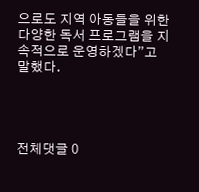으로도 지역 아동들을 위한 다양한 독서 프로그램을 지속적으로 운영하겠다”고 말했다.




전체댓글 0